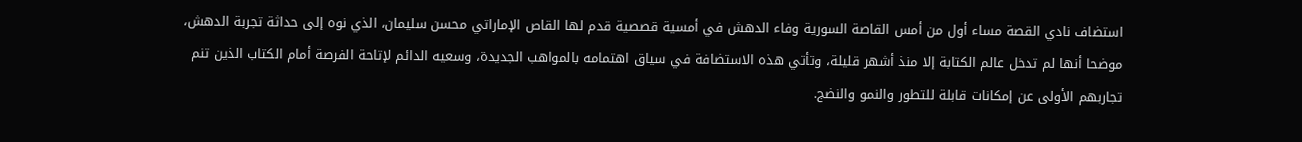استضاف نادي القصة مساء أول من أمس القاصة السورية وفاء الدهش في أمسية قصصية قدم لها القاص الإماراتي محسن سليمان، الذي نوه إلى حداثة تجربة الدهش، موضحا أنها لم تدخل عالم الكتابة إلا منذ أشهر قليلة، وتأتي هذه الاستضافة في سياق اهتمامه بالمواهب الجديدة، وسعيه الدائم لإتاحة الفرصة أمام الكتاب الذين تنم تجاربهم الأولى عن إمكانات قابلة للتطور والنمو والنضج.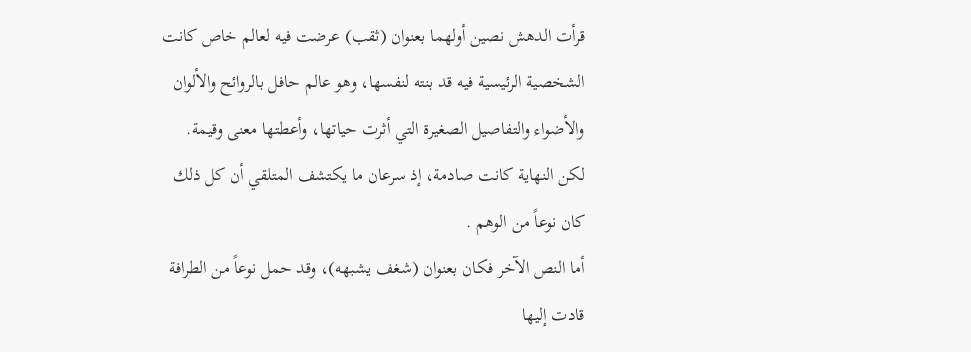قرأت الدهش نصين أولهما بعنوان (ثقب) عرضت فيه لعالم خاص كانت الشخصية الرئيسية فيه قد بنته لنفسها، وهو عالم حافل بالروائح والألوان والأضواء والتفاصيل الصغيرة التي أثرت حياتها، وأعطتها معنى وقيمة. لكن النهاية كانت صادمة، إذ سرعان ما يكتشف المتلقي أن كل ذلك كان نوعاً من الوهم .
أما النص الآخر فكان بعنوان (شغف يشبهه)، وقد حمل نوعاً من الطرافة قادت إليها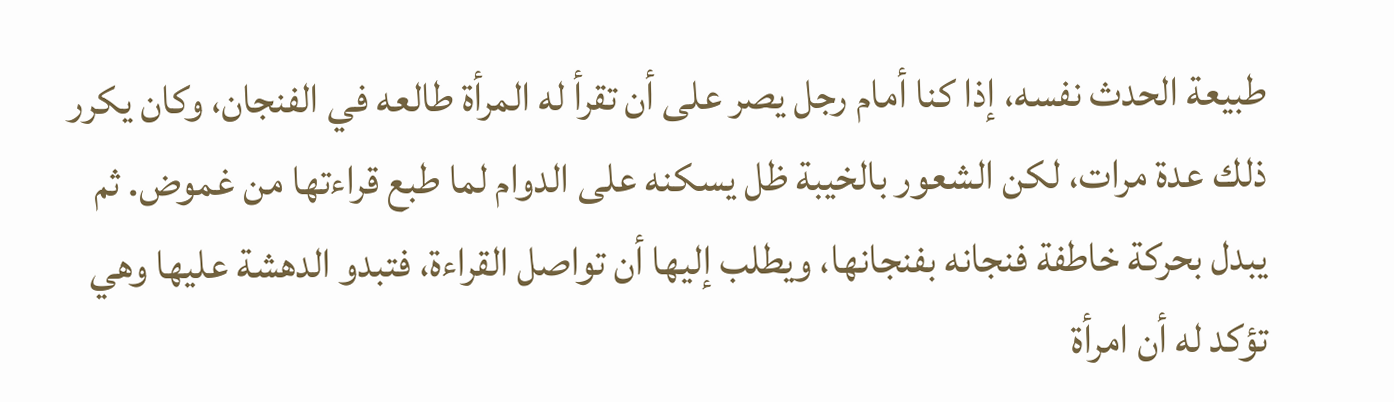طبيعة الحدث نفسه، إذا كنا أمام رجل يصر على أن تقرأ له المرأة طالعه في الفنجان، وكان يكرر ذلك عدة مرات، لكن الشعور بالخيبة ظل يسكنه على الدوام لما طبع قراءتها من غموض. ثم يبدل بحركة خاطفة فنجانه بفنجانها، ويطلب إليها أن تواصل القراءة، فتبدو الدهشة عليها وهي تؤكد له أن امرأة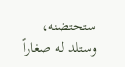ستحتضنه، وستلد له صغاراً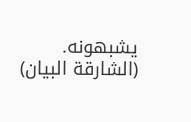يشبهونه. (الشارقة البيان)